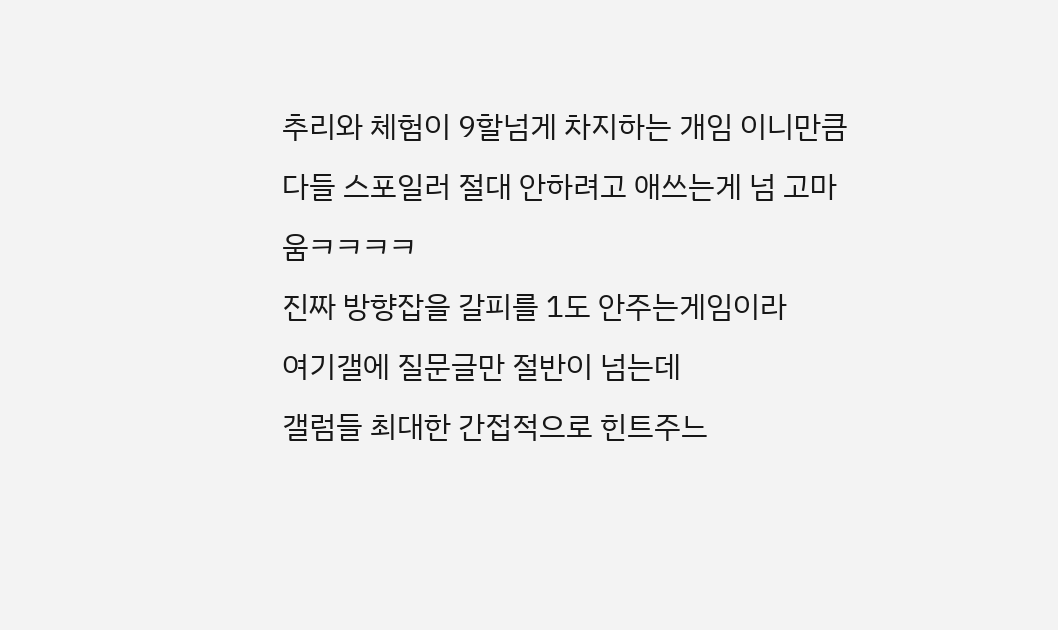추리와 체험이 9할넘게 차지하는 개임 이니만큼
다들 스포일러 절대 안하려고 애쓰는게 넘 고마움ㅋㅋㅋㅋ
진짜 방향잡을 갈피를 1도 안주는게임이라
여기갤에 질문글만 절반이 넘는데
갤럼들 최대한 간접적으로 힌트주느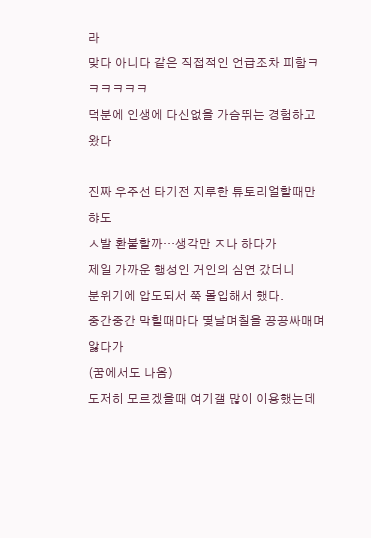라
맞다 아니다 같은 직접적인 언급조차 피함ㅋㅋㅋㅋㅋㅋ
덕분에 인생에 다신없을 가슴뛰는 경험하고왔다

진짜 우주선 타기전 지루한 튜토리얼할때만햐도
ㅅ발 환불할까…생각만 ㅈ나 하다가
제일 가까운 행성인 거인의 심연 갔더니
분위기에 압도되서 쭉 몰입해서 했다.
중간중간 막힐때마다 몇날며칠을 끙끙싸매며 앓다가
(꿈에서도 나옴)
도저히 모르겠을때 여기갤 많이 이용했는데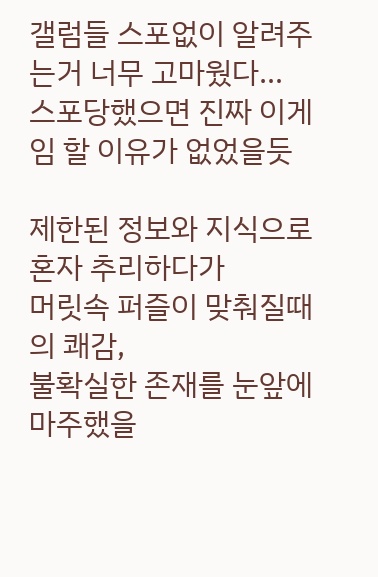갤럼들 스포없이 알려주는거 너무 고마웠다…
스포당했으면 진짜 이게임 할 이유가 없었을듯

제한된 정보와 지식으로 혼자 추리하다가
머릿속 퍼즐이 맞춰질때의 쾌감,
불확실한 존재를 눈앞에 마주했을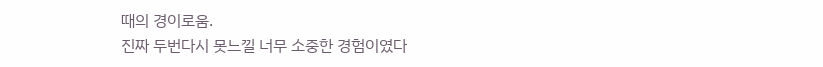때의 경이로움.
진짜 두번다시 못느낄 너무 소중한 경험이였다